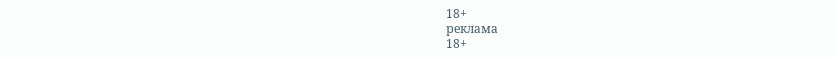18+
реклама
18+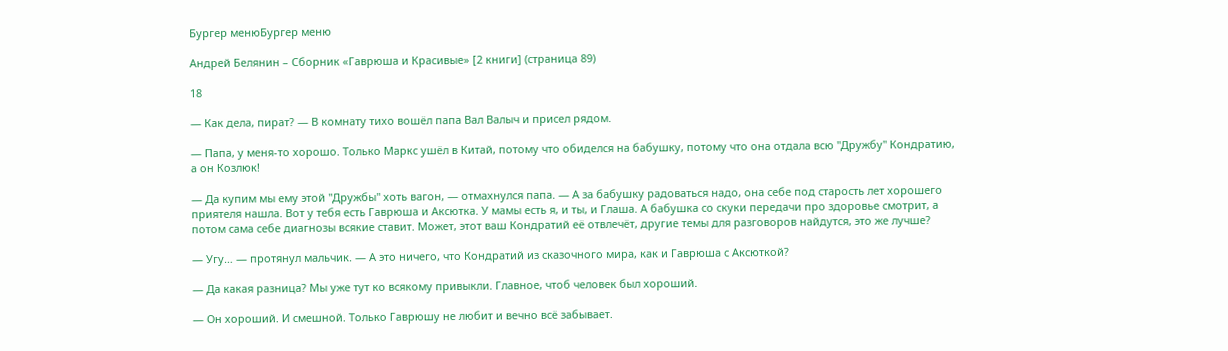Бургер менюБургер меню

Андрей Белянин – Сборник «Гаврюша и Красивые» [2 книги] (страница 89)

18

— Как дела, пират? — В комнату тихо вошёл папа Вал Валыч и присел рядом.

— Папа, у меня-то хорошо. Только Маркс ушёл в Китай, потому что обиделся на бабушку, потому что она отдала всю "Дружбу" Кондратию, а он Козлюк!

— Да купим мы ему этой "Дружбы" хоть вагон, — отмахнулся папа. — А за бабушку радоваться надо, она себе под старость лет хорошего приятеля нашла. Вот у тебя есть Гаврюша и Аксютка. У мамы есть я, и ты, и Глаша. А бабушка со скуки передачи про здоровье смотрит, а потом сама себе диагнозы всякие ставит. Может, этот ваш Кондратий её отвлечёт, другие темы для разговоров найдутся, это же лучше?

— Угу… — протянул мальчик. — А это ничего, что Кондратий из сказочного мира, как и Гаврюша с Аксюткой?

— Да какая разница? Мы уже тут ко всякому привыкли. Главное, чтоб человек был хороший.

— Он хороший. И смешной. Только Гаврюшу не любит и вечно всё забывает.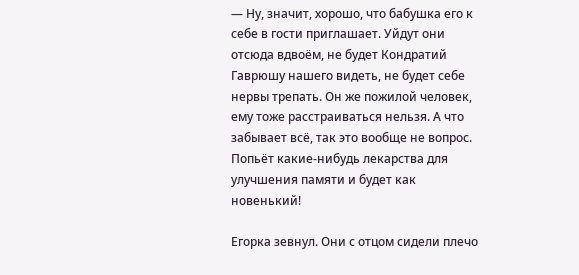— Ну, значит, хорошо, что бабушка его к себе в гости приглашает. Уйдут они отсюда вдвоём, не будет Кондратий Гаврюшу нашего видеть, не будет себе нервы трепать. Он же пожилой человек, ему тоже расстраиваться нельзя. А что забывает всё, так это вообще не вопрос. Попьёт какие-нибудь лекарства для улучшения памяти и будет как новенький!

Егорка зевнул. Они с отцом сидели плечо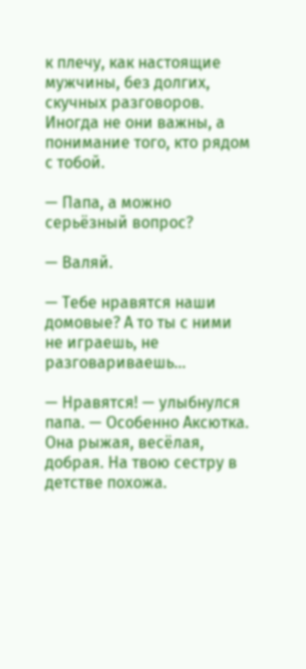к плечу, как настоящие мужчины, без долгих, скучных разговоров. Иногда не они важны, а понимание того, кто рядом с тобой.

— Папа, а можно серьёзный вопрос?

— Валяй.

— Тебе нравятся наши домовые? А то ты с ними не играешь, не разговариваешь…

— Нравятся! — улыбнулся папа. — Особенно Аксютка. Она рыжая, весёлая, добрая. На твою сестру в детстве похожа.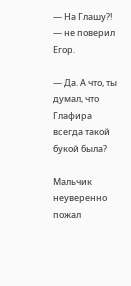— На Глашу?! — не поверил Егор.

— Да. А что, ты думал, что Глафира всегда такой букой была?

Мальчик неуверенно пожал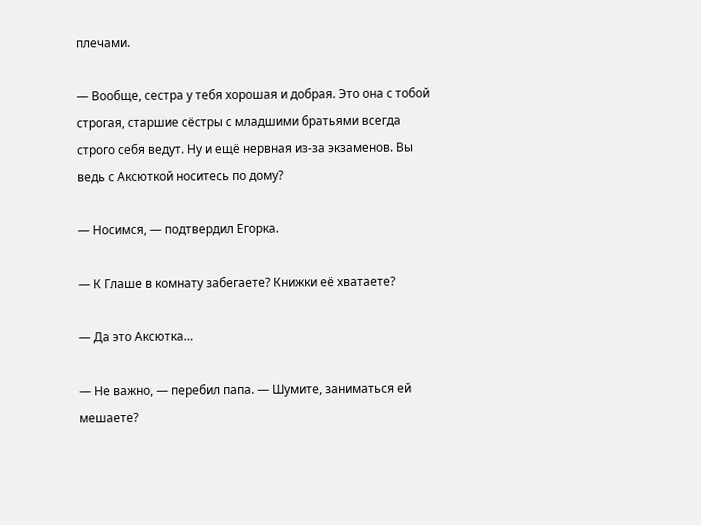плечами.

— Вообще, сестра у тебя хорошая и добрая. Это она с тобой строгая, старшие сёстры с младшими братьями всегда строго себя ведут. Ну и ещё нервная из-за экзаменов. Вы ведь с Аксюткой носитесь по дому?

— Носимся, — подтвердил Егорка.

— К Глаше в комнату забегаете? Книжки её хватаете?

— Да это Аксютка…

— Не важно, — перебил папа. — Шумите, заниматься ей мешаете?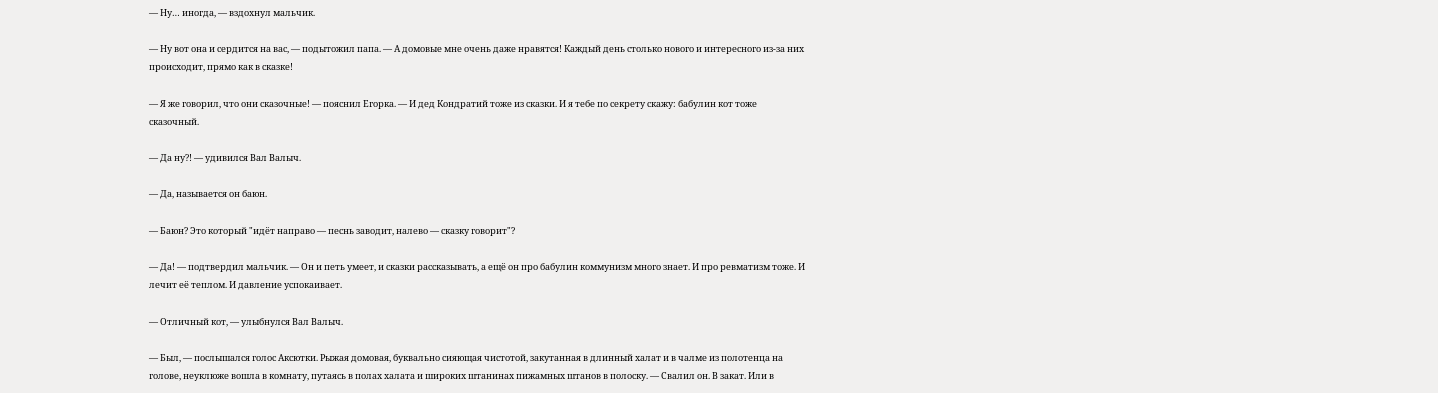— Ну… иногда, — вздохнул мальчик.

— Ну вот она и сердится на вас, — подытожил папа. — А домовые мне очень даже нравятся! Каждый день столько нового и интересного из-за них происходит, прямо как в сказке!

— Я же говорил, что они сказочные! — пояснил Егорка. — И дед Кондратий тоже из сказки. И я тебе по секрету скажу: бабулин кот тоже сказочный.

— Да ну?! — удивился Вал Валыч.

— Да, называется он баюн.

— Баюн? Это который "идёт направо — песнь заводит, налево — сказку говорит"?

— Да! — подтвердил мальчик. — Он и петь умеет, и сказки рассказывать, а ещё он про бабулин коммунизм много знает. И про ревматизм тоже. И лечит её теплом. И давление успокаивает.

— Отличный кот, — улыбнулся Вал Валыч.

— Был, — послышался голос Аксютки. Рыжая домовая, буквально сияющая чистотой, закутанная в длинный халат и в чалме из полотенца на голове, неуклюже вошла в комнату, путаясь в полах халата и широких штанинах пижамных штанов в полоску. — Свалил он. В закат. Или в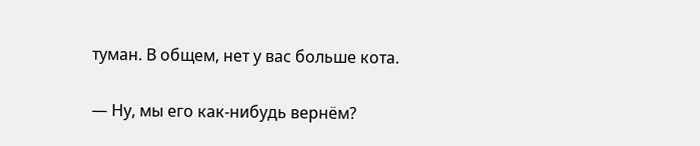туман. В общем, нет у вас больше кота.

— Ну, мы его как-нибудь вернём?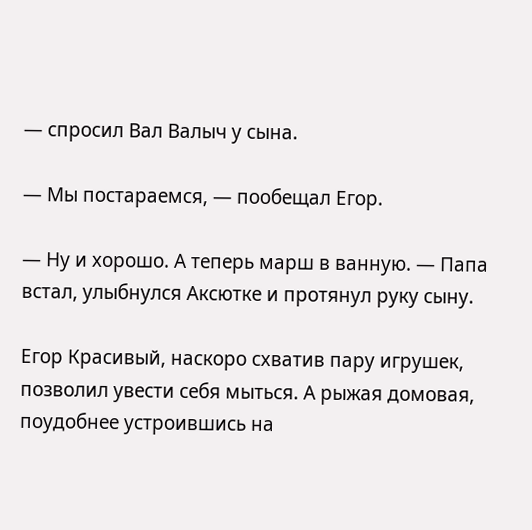— спросил Вал Валыч у сына.

— Мы постараемся, — пообещал Егор.

— Ну и хорошо. А теперь марш в ванную. — Папа встал, улыбнулся Аксютке и протянул руку сыну.

Егор Красивый, наскоро схватив пару игрушек, позволил увести себя мыться. А рыжая домовая, поудобнее устроившись на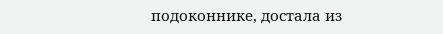подоконнике, достала из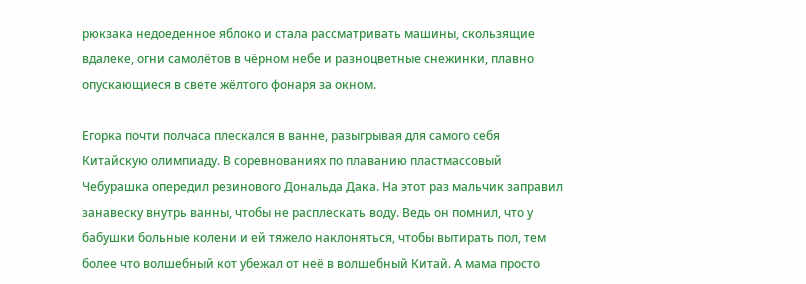рюкзака недоеденное яблоко и стала рассматривать машины, скользящие вдалеке, огни самолётов в чёрном небе и разноцветные снежинки, плавно опускающиеся в свете жёлтого фонаря за окном.

Егорка почти полчаса плескался в ванне, разыгрывая для самого себя Китайскую олимпиаду. В соревнованиях по плаванию пластмассовый Чебурашка опередил резинового Дональда Дака. На этот раз мальчик заправил занавеску внутрь ванны, чтобы не расплескать воду. Ведь он помнил, что у бабушки больные колени и ей тяжело наклоняться, чтобы вытирать пол, тем более что волшебный кот убежал от неё в волшебный Китай. А мама просто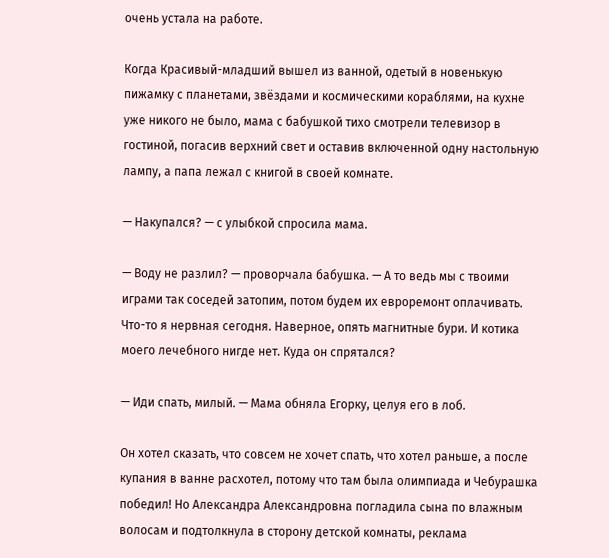очень устала на работе.

Когда Красивый-младший вышел из ванной, одетый в новенькую пижамку с планетами, звёздами и космическими кораблями, на кухне уже никого не было, мама с бабушкой тихо смотрели телевизор в гостиной, погасив верхний свет и оставив включенной одну настольную лампу, а папа лежал с книгой в своей комнате.

— Накупался? — с улыбкой спросила мама.

— Воду не разлил? — проворчала бабушка. — А то ведь мы с твоими играми так соседей затопим, потом будем их евроремонт оплачивать. Что-то я нервная сегодня. Наверное, опять магнитные бури. И котика моего лечебного нигде нет. Куда он спрятался?

— Иди спать, милый. — Мама обняла Егорку, целуя его в лоб.

Он хотел сказать, что совсем не хочет спать, что хотел раньше, а после купания в ванне расхотел, потому что там была олимпиада и Чебурашка победил! Но Александра Александровна погладила сына по влажным волосам и подтолкнула в сторону детской комнаты, реклама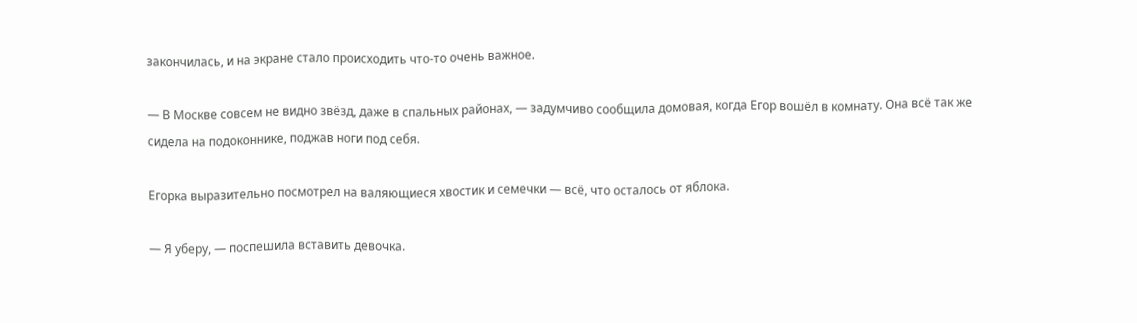закончилась, и на экране стало происходить что-то очень важное.

— В Москве совсем не видно звёзд, даже в спальных районах, — задумчиво сообщила домовая, когда Егор вошёл в комнату. Она всё так же сидела на подоконнике, поджав ноги под себя.

Егорка выразительно посмотрел на валяющиеся хвостик и семечки — всё, что осталось от яблока.

— Я уберу, — поспешила вставить девочка.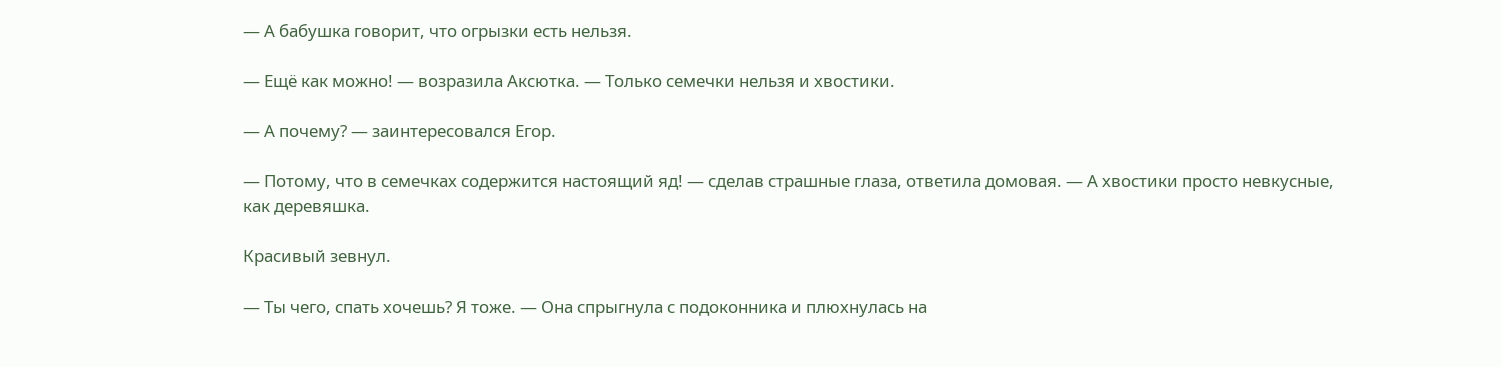— А бабушка говорит, что огрызки есть нельзя.

— Ещё как можно! — возразила Аксютка. — Только семечки нельзя и хвостики.

— А почему? — заинтересовался Егор.

— Потому, что в семечках содержится настоящий яд! — сделав страшные глаза, ответила домовая. — А хвостики просто невкусные, как деревяшка.

Красивый зевнул.

— Ты чего, спать хочешь? Я тоже. — Она спрыгнула с подоконника и плюхнулась на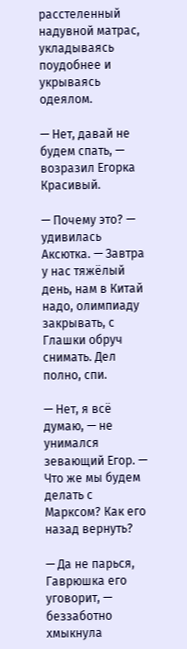расстеленный надувной матрас, укладываясь поудобнее и укрываясь одеялом.

— Нет, давай не будем спать, — возразил Егорка Красивый.

— Почему это? — удивилась Аксютка. — Завтра у нас тяжёлый день, нам в Китай надо, олимпиаду закрывать, с Глашки обруч снимать. Дел полно, спи.

— Нет, я всё думаю, — не унимался зевающий Егор. — Что же мы будем делать с Марксом? Как его назад вернуть?

— Да не парься, Гаврюшка его уговорит, — беззаботно хмыкнула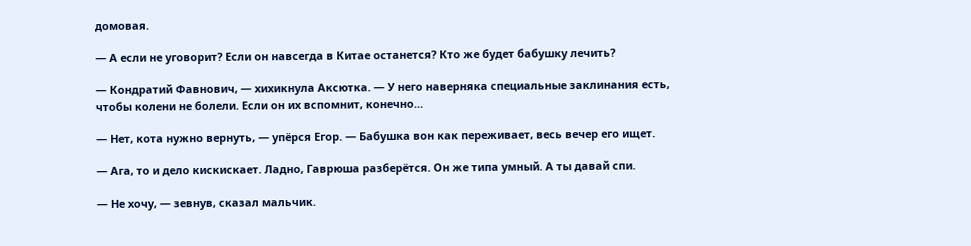домовая.

— А если не уговорит? Если он навсегда в Китае останется? Кто же будет бабушку лечить?

— Кондратий Фавнович, — хихикнула Аксютка. — У него наверняка специальные заклинания есть, чтобы колени не болели. Если он их вспомнит, конечно…

— Нет, кота нужно вернуть, — упёрся Егор. — Бабушка вон как переживает, весь вечер его ищет.

— Ага, то и дело кискискает. Ладно, Гаврюша разберётся. Он же типа умный. А ты давай спи.

— Не хочу, — зевнув, сказал мальчик.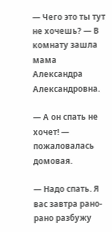— Чего это ты тут не хочешь? — В комнату зашла мама Александра Александровна.

— А он спать не хочет! — пожаловалась домовая.

— Надо спать. Я вас завтра рано-рано разбужу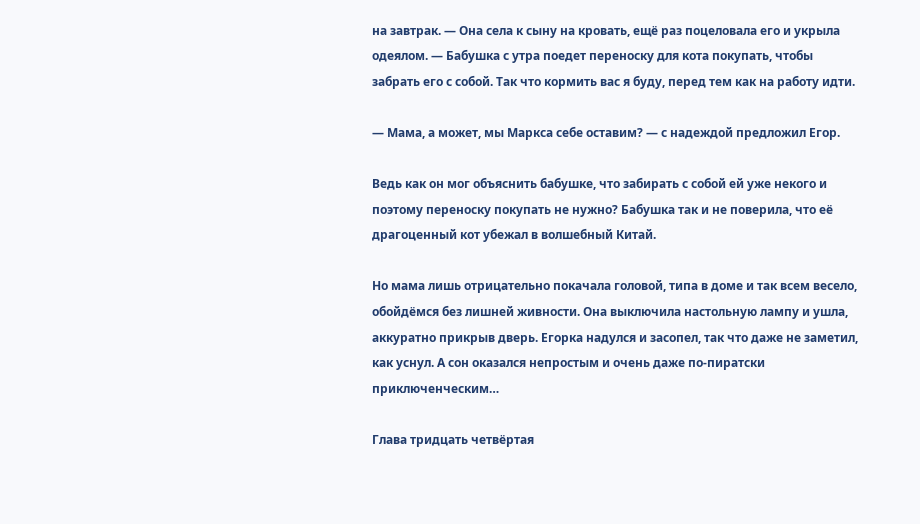на завтрак. — Она села к сыну на кровать, ещё раз поцеловала его и укрыла одеялом. — Бабушка с утра поедет переноску для кота покупать, чтобы забрать его с собой. Так что кормить вас я буду, перед тем как на работу идти.

— Мама, а может, мы Маркса себе оставим? — с надеждой предложил Егор.

Ведь как он мог объяснить бабушке, что забирать с собой ей уже некого и поэтому переноску покупать не нужно? Бабушка так и не поверила, что её драгоценный кот убежал в волшебный Китай.

Но мама лишь отрицательно покачала головой, типа в доме и так всем весело, обойдёмся без лишней живности. Она выключила настольную лампу и ушла, аккуратно прикрыв дверь. Егорка надулся и засопел, так что даже не заметил, как уснул. А сон оказался непростым и очень даже по-пиратски приключенческим…

Глава тридцать четвёртая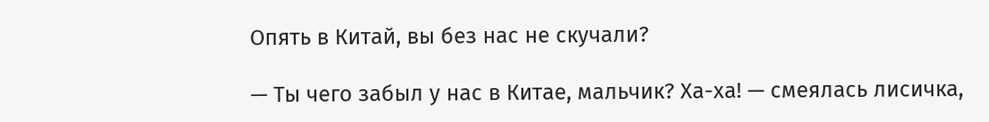Опять в Китай, вы без нас не скучали?

— Ты чего забыл у нас в Китае, мальчик? Ха-ха! — смеялась лисичка,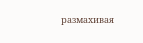размахивая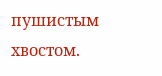пушистым хвостом.